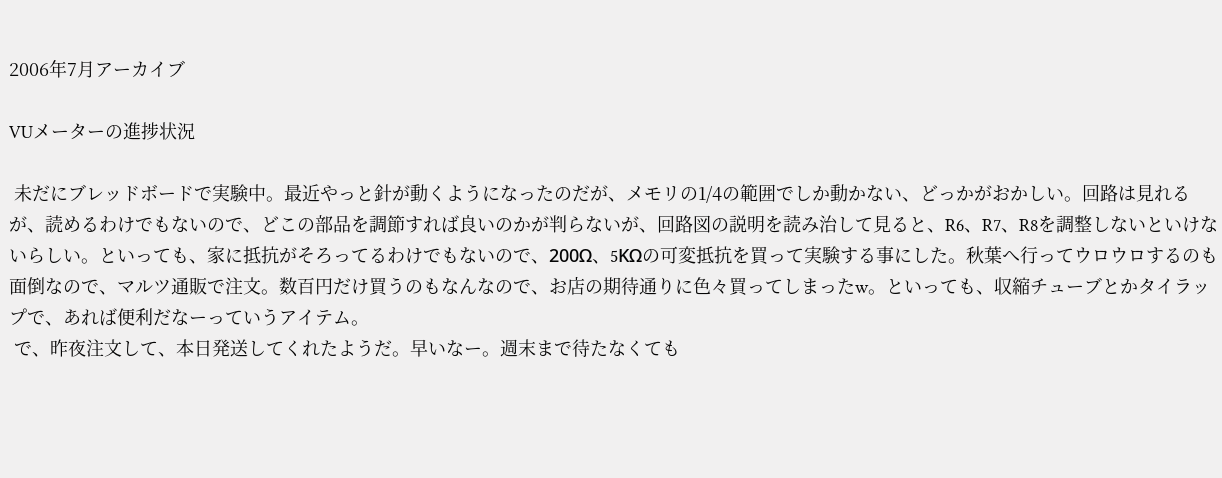2006年7月アーカイブ

VUメーターの進捗状況

 未だにブレッドボードで実験中。最近やっと針が動くようになったのだが、メモリの1/4の範囲でしか動かない、どっかがおかしい。回路は見れるが、読めるわけでもないので、どこの部品を調節すれば良いのかが判らないが、回路図の説明を読み治して見ると、R6、R7、R8を調整しないといけないらしい。といっても、家に抵抗がそろってるわけでもないので、200Ω、5KΩの可変抵抗を買って実験する事にした。秋葉へ行ってウロウロするのも面倒なので、マルツ通販で注文。数百円だけ買うのもなんなので、お店の期待通りに色々買ってしまったw。といっても、収縮チューブとかタイラップで、あれば便利だなーっていうアイテム。
 で、昨夜注文して、本日発送してくれたようだ。早いなー。週末まで待たなくても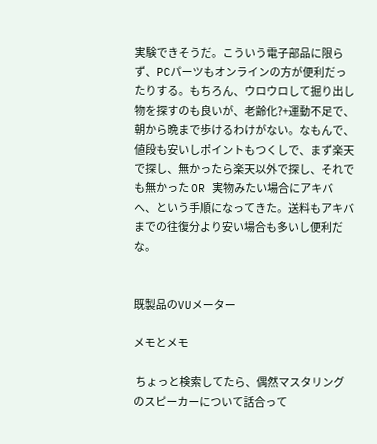実験できそうだ。こういう電子部品に限らず、PCパーツもオンラインの方が便利だったりする。もちろん、ウロウロして掘り出し物を探すのも良いが、老齢化?+運動不足で、朝から晩まで歩けるわけがない。なもんで、値段も安いしポイントもつくしで、まず楽天で探し、無かったら楽天以外で探し、それでも無かった OR 実物みたい場合にアキバへ、という手順になってきた。送料もアキバまでの往復分より安い場合も多いし便利だな。


既製品のVUメーター

メモとメモ

 ちょっと検索してたら、偶然マスタリングのスピーカーについて話合って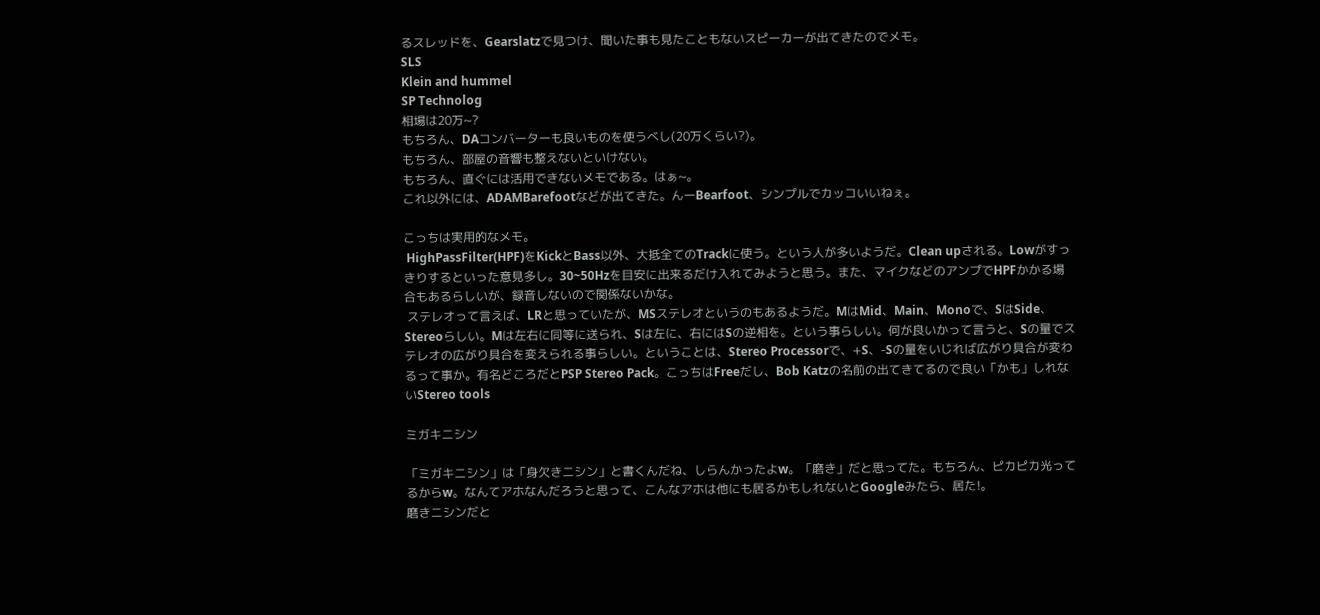るスレッドを、Gearslatzで見つけ、聞いた事も見たこともないスピーカーが出てきたのでメモ。
SLS
Klein and hummel
SP Technolog
相場は20万~?
もちろん、DAコンバーターも良いものを使うべし(20万くらい?)。
もちろん、部屋の音響も整えないといけない。
もちろん、直ぐには活用できないメモである。はぁ~。
これ以外には、ADAMBarefootなどが出てきた。んーBearfoot、シンプルでカッコいいねぇ。

こっちは実用的なメモ。
 HighPassFilter(HPF)をKickとBass以外、大抵全てのTrackに使う。という人が多いようだ。Clean upされる。Lowがすっきりするといった意見多し。30~50Hzを目安に出来るだけ入れてみようと思う。また、マイクなどのアンプでHPFかかる場合もあるらしいが、録音しないので関係ないかな。
 ステレオって言えば、LRと思っていたが、MSステレオというのもあるようだ。MはMid、Main、Monoで、SはSide、Stereoらしい。Mは左右に同等に送られ、Sは左に、右にはSの逆相を。という事らしい。何が良いかって言うと、Sの量でステレオの広がり具合を変えられる事らしい。ということは、Stereo Processorで、+S、-Sの量をいじれば広がり具合が変わるって事か。有名どころだとPSP Stereo Pack。こっちはFreeだし、Bob Katzの名前の出てきてるので良い「かも」しれないStereo tools

ミガキニシン

「ミガキニシン」は「身欠きニシン」と書くんだね、しらんかったよw。「磨き」だと思ってた。もちろん、ピカピカ光ってるからw。なんてアホなんだろうと思って、こんなアホは他にも居るかもしれないとGoogleみたら、居た!。
磨きニシンだと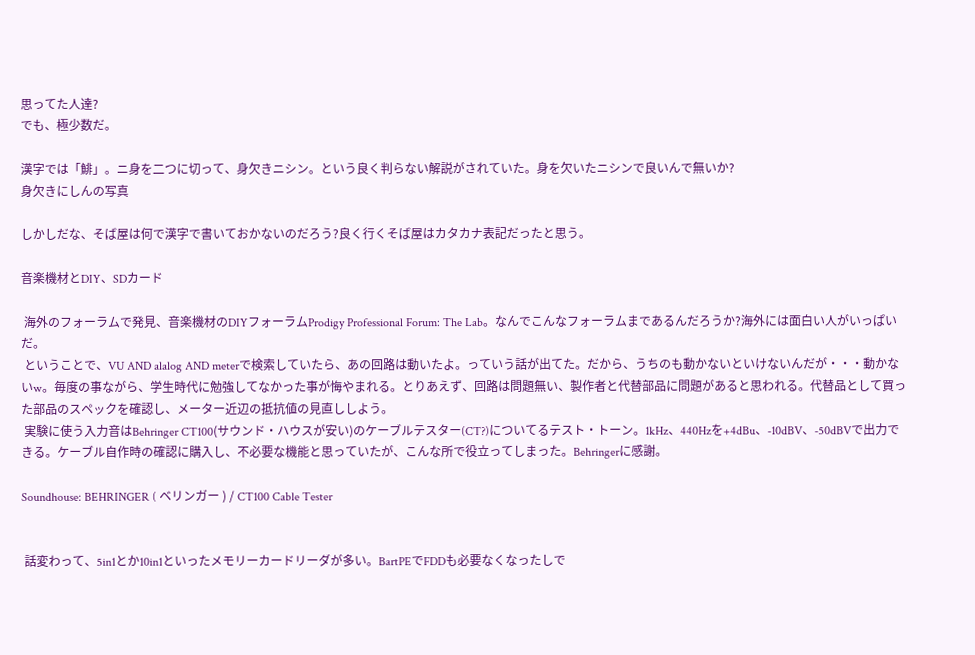思ってた人達?
でも、極少数だ。

漢字では「鯡」。ニ身を二つに切って、身欠きニシン。という良く判らない解説がされていた。身を欠いたニシンで良いんで無いか?
身欠きにしんの写真

しかしだな、そば屋は何で漢字で書いておかないのだろう?良く行くそば屋はカタカナ表記だったと思う。

音楽機材とDIY、SDカード

 海外のフォーラムで発見、音楽機材のDIYフォーラムProdigy Professional Forum: The Lab。なんでこんなフォーラムまであるんだろうか?海外には面白い人がいっぱいだ。
 ということで、VU AND alalog AND meterで検索していたら、あの回路は動いたよ。っていう話が出てた。だから、うちのも動かないといけないんだが・・・動かないw。毎度の事ながら、学生時代に勉強してなかった事が悔やまれる。とりあえず、回路は問題無い、製作者と代替部品に問題があると思われる。代替品として買った部品のスペックを確認し、メーター近辺の抵抗値の見直ししよう。
 実験に使う入力音はBehringer CT100(サウンド・ハウスが安い)のケーブルテスター(CT?)についてるテスト・トーン。1kHz、440Hzを+4dBu、-10dBV、-50dBVで出力できる。ケーブル自作時の確認に購入し、不必要な機能と思っていたが、こんな所で役立ってしまった。Behringerに感謝。

Soundhouse: BEHRINGER ( ベリンガー ) / CT100 Cable Tester


 話変わって、5in1とか10in1といったメモリーカードリーダが多い。BartPEでFDDも必要なくなったしで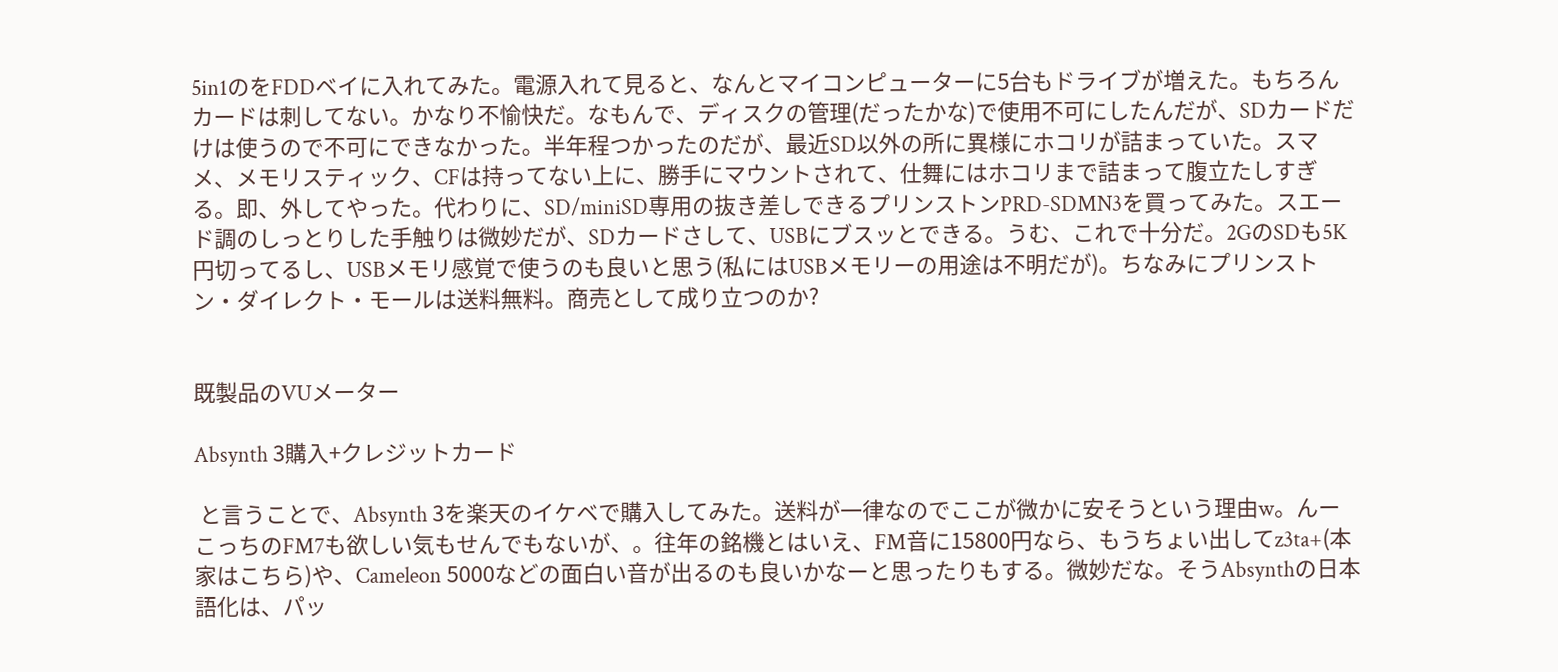5in1のをFDDベイに入れてみた。電源入れて見ると、なんとマイコンピューターに5台もドライブが増えた。もちろんカードは刺してない。かなり不愉快だ。なもんで、ディスクの管理(だったかな)で使用不可にしたんだが、SDカードだけは使うので不可にできなかった。半年程つかったのだが、最近SD以外の所に異様にホコリが詰まっていた。スマメ、メモリスティック、CFは持ってない上に、勝手にマウントされて、仕舞にはホコリまで詰まって腹立たしすぎる。即、外してやった。代わりに、SD/miniSD専用の抜き差しできるプリンストンPRD-SDMN3を買ってみた。スエード調のしっとりした手触りは微妙だが、SDカードさして、USBにブスッとできる。うむ、これで十分だ。2GのSDも5K円切ってるし、USBメモリ感覚で使うのも良いと思う(私にはUSBメモリーの用途は不明だが)。ちなみにプリンストン・ダイレクト・モールは送料無料。商売として成り立つのか?


既製品のVUメーター

Absynth 3購入+クレジットカード

 と言うことで、Absynth 3を楽天のイケベで購入してみた。送料が一律なのでここが微かに安そうという理由w。んーこっちのFM7も欲しい気もせんでもないが、。往年の銘機とはいえ、FM音に15800円なら、もうちょい出してz3ta+(本家はこちら)や、Cameleon 5000などの面白い音が出るのも良いかなーと思ったりもする。微妙だな。そうAbsynthの日本語化は、パッ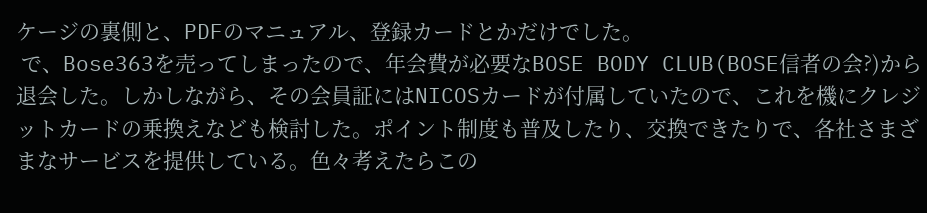ケージの裏側と、PDFのマニュアル、登録カードとかだけでした。
 で、Bose363を売ってしまったので、年会費が必要なBOSE BODY CLUB(BOSE信者の会?)から退会した。しかしながら、その会員証にはNICOSカードが付属していたので、これを機にクレジットカードの乗換えなども検討した。ポイント制度も普及したり、交換できたりで、各社さまざまなサービスを提供している。色々考えたらこの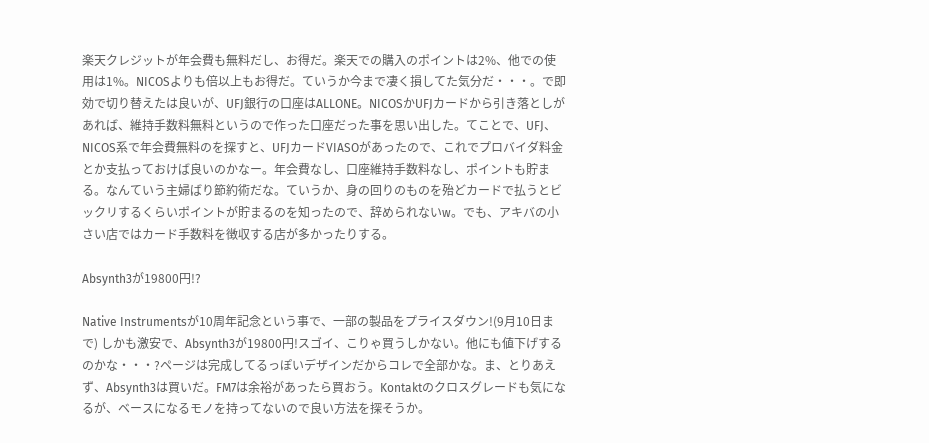楽天クレジットが年会費も無料だし、お得だ。楽天での購入のポイントは2%、他での使用は1%。NICOSよりも倍以上もお得だ。ていうか今まで凄く損してた気分だ・・・。で即効で切り替えたは良いが、UFJ銀行の口座はALLONE。NICOSかUFJカードから引き落としがあれば、維持手数料無料というので作った口座だった事を思い出した。てことで、UFJ、NICOS系で年会費無料のを探すと、UFJカードVIASOがあったので、これでプロバイダ料金とか支払っておけば良いのかなー。年会費なし、口座維持手数料なし、ポイントも貯まる。なんていう主婦ばり節約術だな。ていうか、身の回りのものを殆どカードで払うとビックリするくらいポイントが貯まるのを知ったので、辞められないw。でも、アキバの小さい店ではカード手数料を徴収する店が多かったりする。

Absynth3が19800円!?

Native Instrumentsが10周年記念という事で、一部の製品をプライスダウン!(9月10日まで) しかも激安で、Absynth3が19800円!スゴイ、こりゃ買うしかない。他にも値下げするのかな・・・?ページは完成してるっぽいデザインだからコレで全部かな。ま、とりあえず、Absynth3は買いだ。FM7は余裕があったら買おう。Kontaktのクロスグレードも気になるが、ベースになるモノを持ってないので良い方法を探そうか。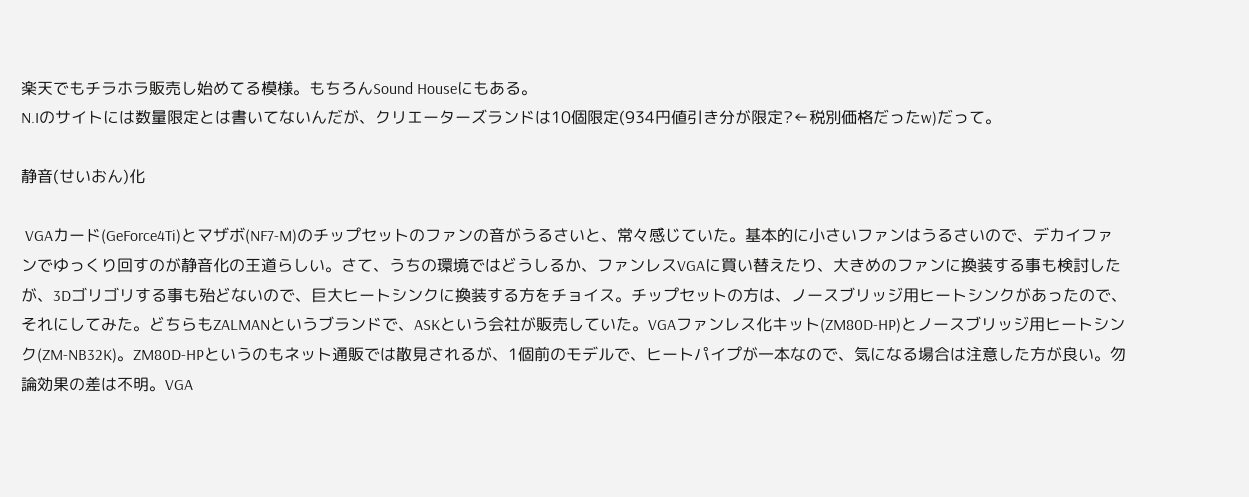楽天でもチラホラ販売し始めてる模様。もちろんSound Houseにもある。
N.Iのサイトには数量限定とは書いてないんだが、クリエーターズランドは10個限定(934円値引き分が限定?←税別価格だったw)だって。

静音(せいおん)化

 VGAカード(GeForce4Ti)とマザボ(NF7-M)のチップセットのファンの音がうるさいと、常々感じていた。基本的に小さいファンはうるさいので、デカイファンでゆっくり回すのが静音化の王道らしい。さて、うちの環境ではどうしるか、ファンレスVGAに買い替えたり、大きめのファンに換装する事も検討したが、3Dゴリゴリする事も殆どないので、巨大ヒートシンクに換装する方をチョイス。チップセットの方は、ノースブリッジ用ヒートシンクがあったので、それにしてみた。どちらもZALMANというブランドで、ASKという会社が販売していた。VGAファンレス化キット(ZM80D-HP)とノースブリッジ用ヒートシンク(ZM-NB32K)。ZM80D-HPというのもネット通販では散見されるが、1個前のモデルで、ヒートパイプが一本なので、気になる場合は注意した方が良い。勿論効果の差は不明。VGA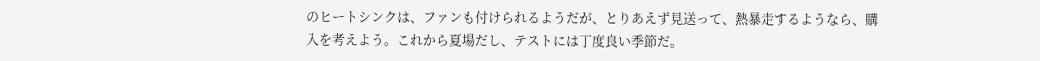のヒートシンクは、ファンも付けられるようだが、とりあえず見送って、熱暴走するようなら、購入を考えよう。これから夏場だし、テストには丁度良い季節だ。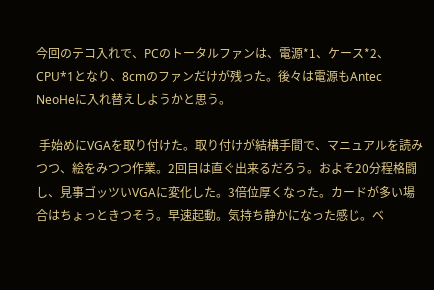今回のテコ入れで、PCのトータルファンは、電源*1、ケース*2、CPU*1となり、8cmのファンだけが残った。後々は電源もAntec NeoHeに入れ替えしようかと思う。

 手始めにVGAを取り付けた。取り付けが結構手間で、マニュアルを読みつつ、絵をみつつ作業。2回目は直ぐ出来るだろう。およそ20分程格闘し、見事ゴッツいVGAに変化した。3倍位厚くなった。カードが多い場合はちょっときつそう。早速起動。気持ち静かになった感じ。ベ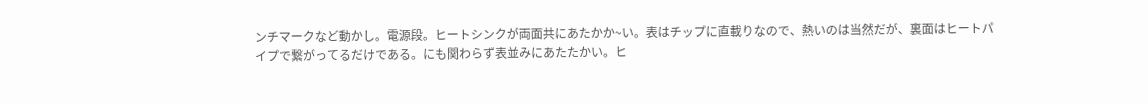ンチマークなど動かし。電源段。ヒートシンクが両面共にあたかか~い。表はチップに直載りなので、熱いのは当然だが、裏面はヒートパイプで繋がってるだけである。にも関わらず表並みにあたたかい。ヒ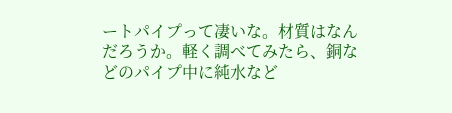ートパイプって凄いな。材質はなんだろうか。軽く調べてみたら、銅などのパイプ中に純水など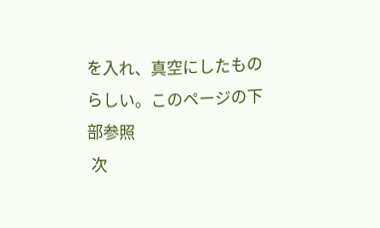を入れ、真空にしたものらしい。このページの下部参照
 次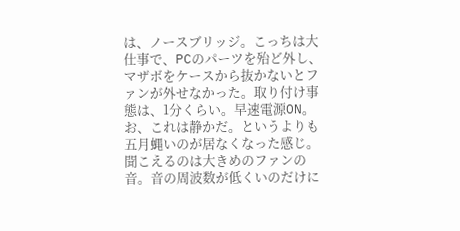は、ノースブリッジ。こっちは大仕事で、PCのパーツを殆ど外し、マザボをケースから抜かないとファンが外せなかった。取り付け事態は、1分くらい。早速電源ON。お、これは静かだ。というよりも五月蝿いのが居なくなった感じ。聞こえるのは大きめのファンの音。音の周波数が低くいのだけに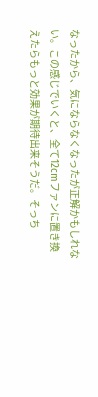なったから、気にならなくなったが正解かもしれない。この感じでいくと、全て12cmファンに置き換えたらもっと効果が期待出来そうだ。そっち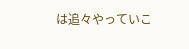は追々やっていこ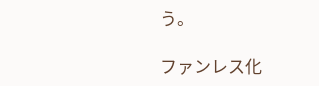う。

ファンレス化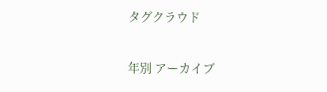タグクラウド

年別 アーカイブ